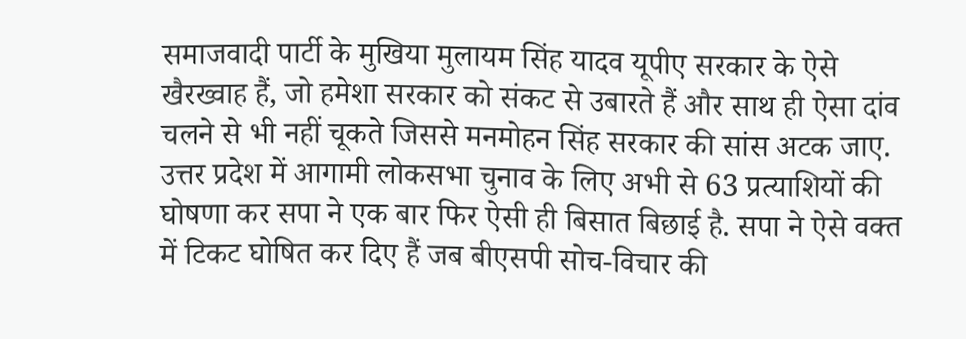समाजवादी पार्टी के मुखिया मुलायम सिंह यादव यूपीए सरकार के ऐसे खैरख्वाह हैं, जो हमेशा सरकार को संकट से उबारते हैं और साथ ही ऐसा दांव चलने से भी नहीं चूकते जिससे मनमोहन सिंह सरकार की सांस अटक जाए.
उत्तर प्रदेश में आगामी लोकसभा चुनाव के लिए अभी से 63 प्रत्याशियों की घोषणा कर सपा ने एक बार फिर ऐसी ही बिसात बिछाई है. सपा ने ऐसे वक्त में टिकट घोषित कर दिए हैं जब बीएसपी सोच-विचार की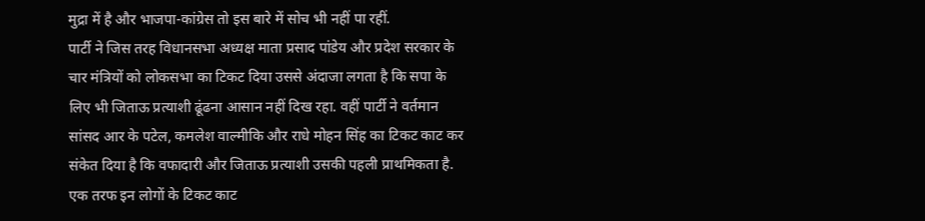मुद्रा में है और भाजपा-कांग्रेस तो इस बारे में सोच भी नहीं पा रहीं.
पार्टी ने जिस तरह विधानसभा अध्यक्ष माता प्रसाद पांडेय और प्रदेश सरकार के चार मंत्रियों को लोकसभा का टिकट दिया उससे अंदाजा लगता है कि सपा के लिए भी जिताऊ प्रत्याशी ढूंढना आसान नहीं दिख रहा. वहीं पार्टी ने वर्तमान सांसद आर के पटेल, कमलेश वाल्मीकि और राधे मोहन सिंह का टिकट काट कर संकेत दिया है कि वफादारी और जिताऊ प्रत्याशी उसकी पहली प्राथमिकता है.
एक तरफ इन लोगों के टिकट काट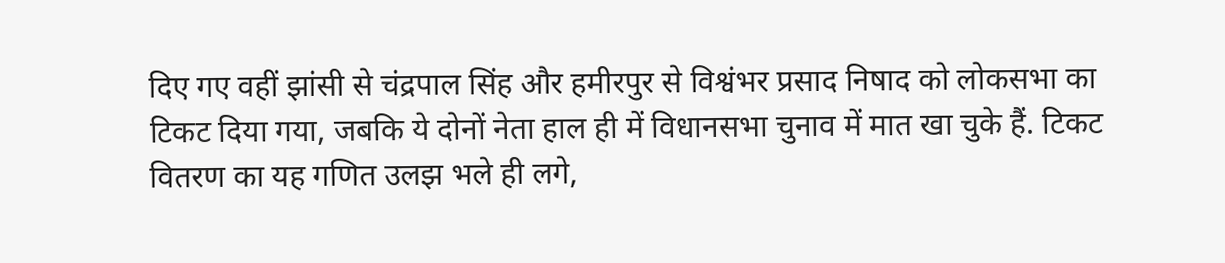दिए गए वहीं झांसी से चंद्रपाल सिंह और हमीरपुर से विश्वंभर प्रसाद निषाद को लोकसभा का टिकट दिया गया, जबकि ये दोनों नेता हाल ही में विधानसभा चुनाव में मात खा चुके हैं. टिकट वितरण का यह गणित उलझ भले ही लगे,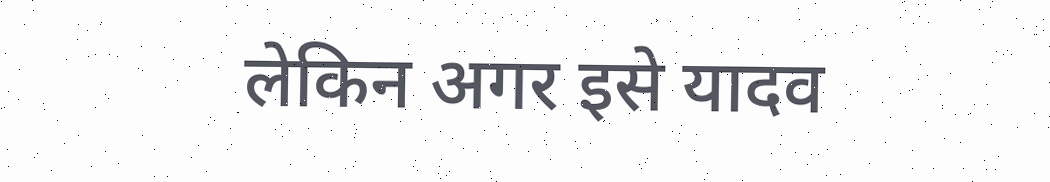लेकिन अगर इसे यादव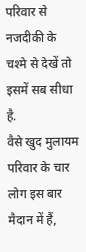परिवार से नजदीकी के चश्मे से देखें तो इसमें सब सीधा है.
वैसे खुद मुलायम परिवार के चार लोग इस बार मैदान में हैं,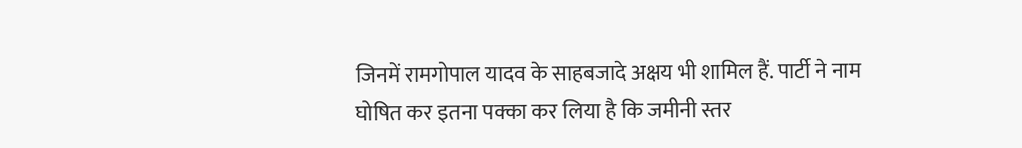जिनमें रामगोपाल यादव के साहबजादे अक्षय भी शामिल हैं. पार्टी ने नाम घोषित कर इतना पक्का कर लिया है कि जमीनी स्तर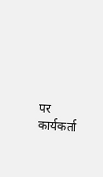पर कार्यकर्ता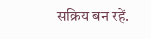सक्रिय बन रहें.